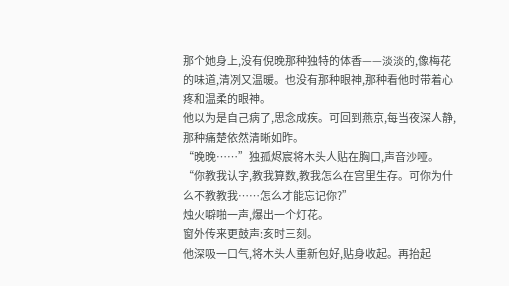那个她身上,没有倪晚那种独特的体香——淡淡的,像梅花的味道,清冽又温暖。也没有那种眼神,那种看他时带着心疼和温柔的眼神。
他以为是自己病了,思念成疾。可回到燕京,每当夜深人静,那种痛楚依然清晰如昨。
“晚晚……”独孤烬宸将木头人贴在胸口,声音沙哑。
“你教我认字,教我算数,教我怎么在宫里生存。可你为什么不教教我……怎么才能忘记你?”
烛火噼啪一声,爆出一个灯花。
窗外传来更鼓声:亥时三刻。
他深吸一口气,将木头人重新包好,贴身收起。再抬起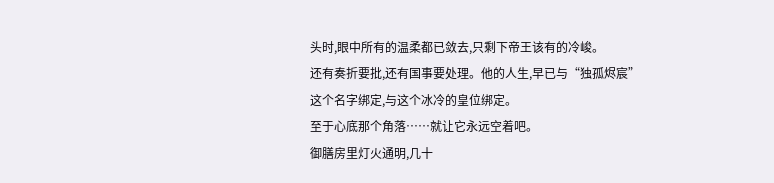头时,眼中所有的温柔都已敛去,只剩下帝王该有的冷峻。
还有奏折要批,还有国事要处理。他的人生,早已与“独孤烬宸”这个名字绑定,与这个冰冷的皇位绑定。
至于心底那个角落……就让它永远空着吧。
御膳房里灯火通明,几十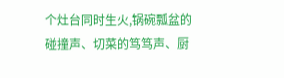个灶台同时生火,锅碗瓢盆的碰撞声、切菜的笃笃声、厨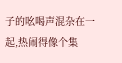子的吆喝声混杂在一起,热闹得像个集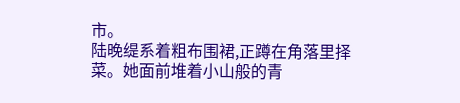市。
陆晚缇系着粗布围裙,正蹲在角落里择菜。她面前堆着小山般的青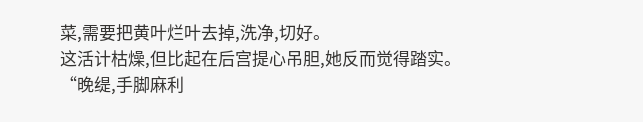菜,需要把黄叶烂叶去掉,洗净,切好。
这活计枯燥,但比起在后宫提心吊胆,她反而觉得踏实。
“晚缇,手脚麻利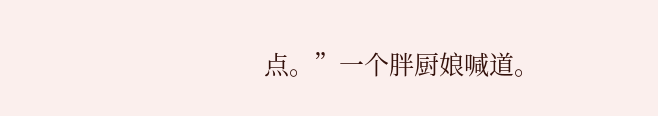点。”一个胖厨娘喊道。